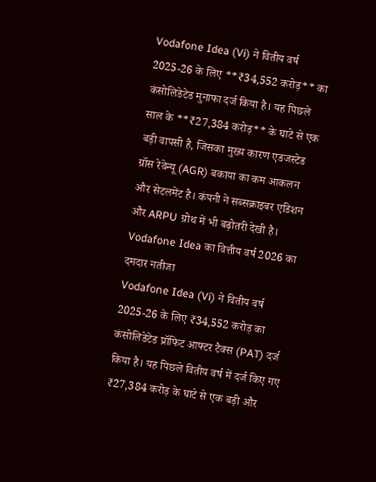Vodafone Idea (Vi) ने वितीय वर्ष 2025-26 के लिए **₹34,552 करोड़** का कंसोलिडेटेड मुनाफा दर्ज किया है। यह पिछले साल के **₹27,384 करोड़** के घाटे से एक बड़ी वापसी है, जिसका मुख्य कारण एडजस्टेड ग्रॉस रेवेन्यू (AGR) बकाया का कम आकलन और सेटलमेंट है। कंपनी ने सब्सक्राइबर एडिशन और ARPU ग्रोथ में भी बढ़ोतरी देखी है।
Vodafone Idea का वित्तीय वर्ष 2026 का दमदार नतीजा
Vodafone Idea (Vi) ने वितीय वर्ष 2025-26 के लिए ₹34,552 करोड़ का कंसोलिडेटेड प्रॉफिट आफ्टर टैक्स (PAT) दर्ज किया है। यह पिछले वितीय वर्ष में दर्ज किए गए ₹27,384 करोड़ के घाटे से एक बड़ी और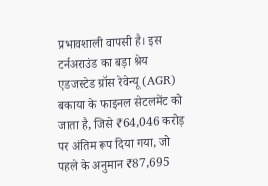प्रभावशाली वापसी है। इस टर्नअराउंड का बड़ा श्रेय एडजस्टेड ग्रॉस रेवेन्यू (AGR) बकाया के फाइनल सेटलमेंट को जाता है, जिसे ₹64,046 करोड़ पर अंतिम रूप दिया गया, जो पहले के अनुमान ₹87,695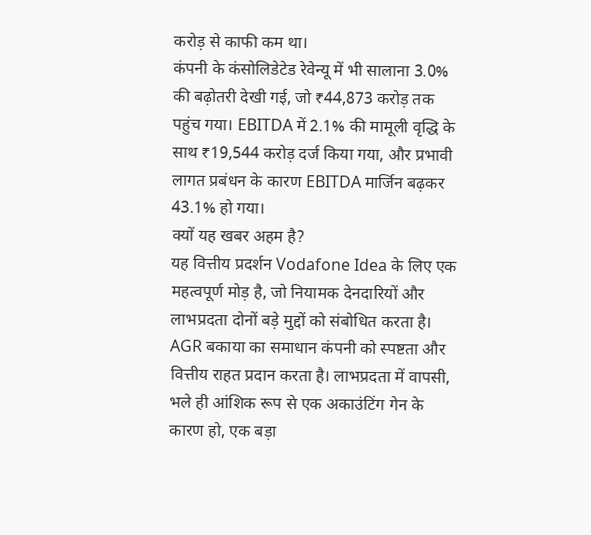करोड़ से काफी कम था।
कंपनी के कंसोलिडेटेड रेवेन्यू में भी सालाना 3.0% की बढ़ोतरी देखी गई, जो ₹44,873 करोड़ तक पहुंच गया। EBITDA में 2.1% की मामूली वृद्धि के साथ ₹19,544 करोड़ दर्ज किया गया, और प्रभावी लागत प्रबंधन के कारण EBITDA मार्जिन बढ़कर 43.1% हो गया।
क्यों यह खबर अहम है?
यह वित्तीय प्रदर्शन Vodafone Idea के लिए एक महत्वपूर्ण मोड़ है, जो नियामक देनदारियों और लाभप्रदता दोनों बड़े मुद्दों को संबोधित करता है। AGR बकाया का समाधान कंपनी को स्पष्टता और वित्तीय राहत प्रदान करता है। लाभप्रदता में वापसी, भले ही आंशिक रूप से एक अकाउंटिंग गेन के कारण हो, एक बड़ा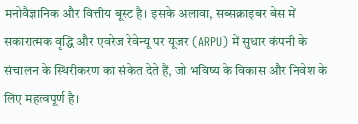मनोवैज्ञानिक और वित्तीय बूस्ट है। इसके अलावा, सब्सक्राइबर बेस में सकारात्मक वृद्धि और एवरेज रेवेन्यू पर यूजर (ARPU) में सुधार कंपनी के संचालन के स्थिरीकरण का संकेत देते हैं, जो भविष्य के विकास और निवेश के लिए महत्वपूर्ण है।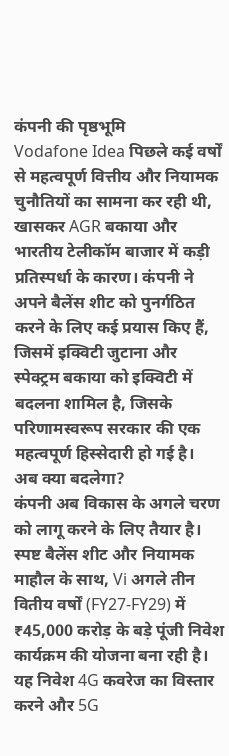कंपनी की पृष्ठभूमि
Vodafone Idea पिछले कई वर्षों से महत्वपूर्ण वित्तीय और नियामक चुनौतियों का सामना कर रही थी, खासकर AGR बकाया और भारतीय टेलीकॉम बाजार में कड़ी प्रतिस्पर्धा के कारण। कंपनी ने अपने बैलेंस शीट को पुनर्गठित करने के लिए कई प्रयास किए हैं, जिसमें इक्विटी जुटाना और स्पेक्ट्रम बकाया को इक्विटी में बदलना शामिल है, जिसके परिणामस्वरूप सरकार की एक महत्वपूर्ण हिस्सेदारी हो गई है।
अब क्या बदलेगा?
कंपनी अब विकास के अगले चरण को लागू करने के लिए तैयार है। स्पष्ट बैलेंस शीट और नियामक माहौल के साथ, Vi अगले तीन वितीय वर्षों (FY27-FY29) में ₹45,000 करोड़ के बड़े पूंजी निवेश कार्यक्रम की योजना बना रही है। यह निवेश 4G कवरेज का विस्तार करने और 5G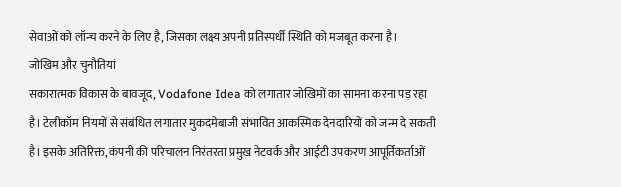सेवाओं को लॉन्च करने के लिए है, जिसका लक्ष्य अपनी प्रतिस्पर्धी स्थिति को मजबूत करना है।
जोखिम और चुनौतियां
सकारात्मक विकास के बावजूद, Vodafone Idea को लगातार जोखिमों का सामना करना पड़ रहा है। टेलीकॉम नियमों से संबंधित लगातार मुकदमेबाजी संभावित आकस्मिक देनदारियों को जन्म दे सकती है। इसके अतिरिक्त, कंपनी की परिचालन निरंतरता प्रमुख नेटवर्क और आईटी उपकरण आपूर्तिकर्ताओं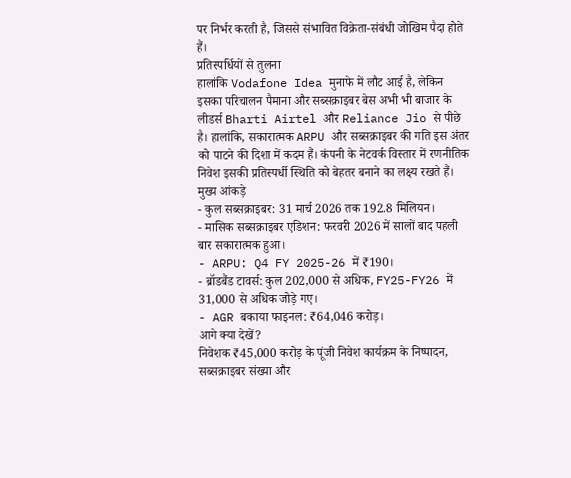पर निर्भर करती है, जिससे संभावित विक्रेता-संबंधी जोखिम पैदा होते हैं।
प्रतिस्पर्धियों से तुलना
हालांकि Vodafone Idea मुनाफे में लौट आई है, लेकिन इसका परिचालन पैमाना और सब्सक्राइबर बेस अभी भी बाजार के लीडर्स Bharti Airtel और Reliance Jio से पीछे है। हालांकि, सकारात्मक ARPU और सब्सक्राइबर की गति इस अंतर को पाटने की दिशा में कदम हैं। कंपनी के नेटवर्क विस्तार में रणनीतिक निवेश इसकी प्रतिस्पर्धी स्थिति को बेहतर बनाने का लक्ष्य रखते हैं।
मुख्य आंकड़े
- कुल सब्सक्राइबर: 31 मार्च 2026 तक 192.8 मिलियन।
- मासिक सब्सक्राइबर एडिशन: फरवरी 2026 में सालों बाद पहली बार सकारात्मक हुआ।
- ARPU: Q4 FY 2025-26 में ₹190।
- ब्रॉडबैंड टावर्स: कुल 202,000 से अधिक, FY25-FY26 में 31,000 से अधिक जोड़े गए।
- AGR बकाया फाइनल: ₹64,046 करोड़।
आगे क्या देखें?
निवेशक ₹45,000 करोड़ के पूंजी निवेश कार्यक्रम के निष्पादन, सब्सक्राइबर संख्या और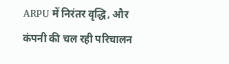ARPU में निरंतर वृद्धि, और कंपनी की चल रही परिचालन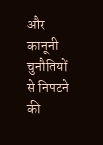और कानूनी चुनौतियों से निपटने की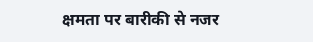क्षमता पर बारीकी से नजर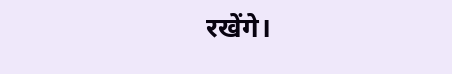रखेंगे।